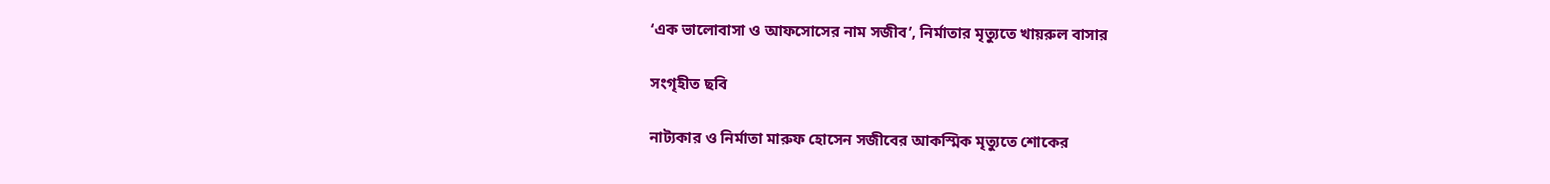‘এক ভালোবাসা ও আফসোসের নাম সজীব’, নির্মাতার মৃত্যুতে খায়রুল বাসার

সংগৃহীত ছবি

নাট্যকার ও নির্মাতা মারুফ হোসেন সজীবের আকস্মিক মৃত্যুতে শোকের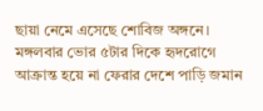ছায়া নেমে এসেছে শোবিজ অঙ্গনে। মঙ্গলবার ভোর ৫টার দিকে হৃদরোগে আক্রান্ত হয়ে না ফেরার দেশে পাড়ি জমান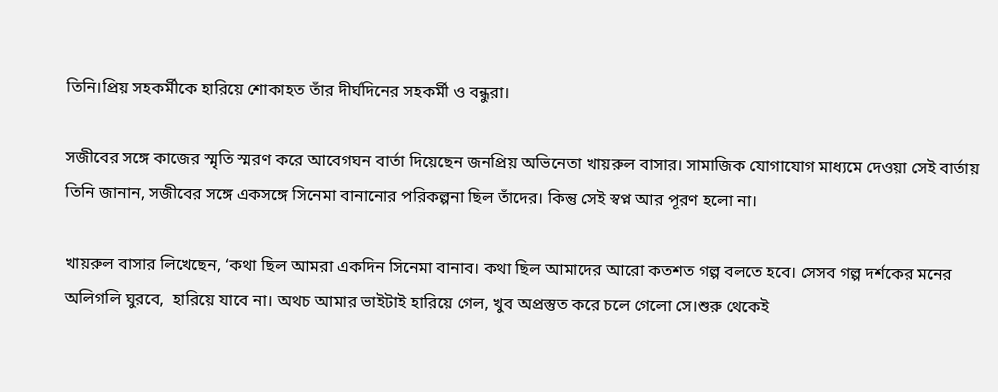তিনি।প্রিয় সহকর্মীকে হারিয়ে শোকাহত তাঁর দীর্ঘদিনের সহকর্মী ও বন্ধুরা।

সজীবের সঙ্গে কাজের স্মৃতি স্মরণ করে আবেগঘন বার্তা দিয়েছেন জনপ্রিয় অভিনেতা খায়রুল বাসার। সামাজিক যোগাযোগ মাধ্যমে দেওয়া সেই বার্তায় তিনি জানান, সজীবের সঙ্গে একসঙ্গে সিনেমা বানানোর পরিকল্পনা ছিল তাঁদের। কিন্তু সেই স্বপ্ন আর পূরণ হলো না।

খায়রুল বাসার লিখেছেন, ‘কথা ছিল আমরা একদিন সিনেমা বানাব। কথা ছিল আমাদের আরো কতশত গল্প বলতে হবে। সেসব গল্প দর্শকের মনের অলিগলি ঘুরবে,  হারিয়ে যাবে না। অথচ আমার ভাইটাই হারিয়ে গেল, খুব অপ্রস্তুত করে চলে গেলো সে।শুরু থেকেই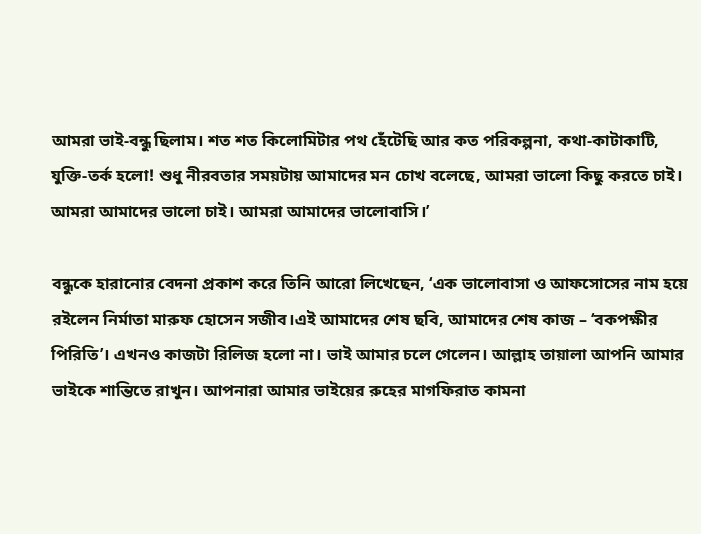আমরা ভাই-বন্ধু ছিলাম। শত শত কিলোমিটার পথ হেঁটেছি আর কত পরিকল্পনা, কথা-কাটাকাটি, যুক্তি-তর্ক হলো! শুধু নীরবতার সময়টায় আমাদের মন চোখ বলেছে, আমরা ভালো কিছু করতে চাই। আমরা আমাদের ভালো চাই। আমরা আমাদের ভালোবাসি।’

বন্ধুকে হারানোর বেদনা প্রকাশ করে তিনি আরো লিখেছেন, ‘এক ভালোবাসা ও আফসোসের নাম হয়ে রইলেন নির্মাতা মারুফ হোসেন সজীব।এই আমাদের শেষ ছবি, আমাদের শেষ কাজ – ‘বকপক্ষীর পিরিতি’। এখনও কাজটা রিলিজ হলো না। ভাই আমার চলে গেলেন। আল্লাহ তায়ালা আপনি আমার ভাইকে শান্তিতে রাখুন। আপনারা আমার ভাইয়ের রুহের মাগফিরাত কামনা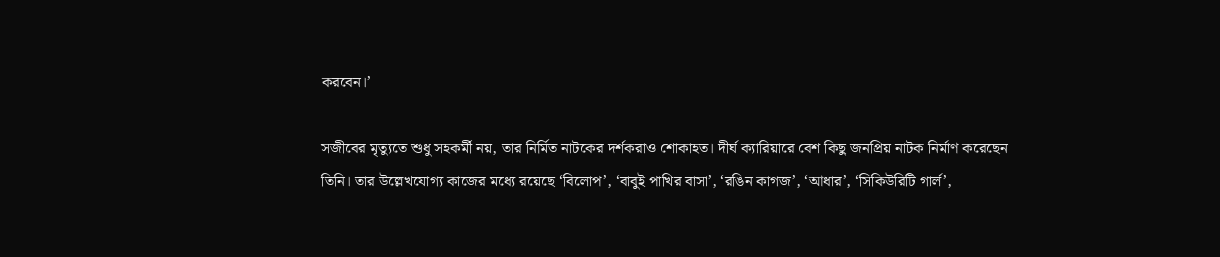করবেন।’

সজীবের মৃত্যুতে শুধু সহকর্মী নয়, তার নির্মিত নাটকের দর্শকরাও শোকাহত। দীর্ঘ ক্যারিয়ারে বেশ কিছু জনপ্রিয় নাটক নির্মাণ করেছেন তিনি। তার উল্লেখযোগ্য কাজের মধ্যে রয়েছে ‘বিলোপ’, ‘বাবুই পাখির বাসা’, ‘রঙিন কাগজ’, ‘আধার’, ‘সিকিউরিটি গার্ল’,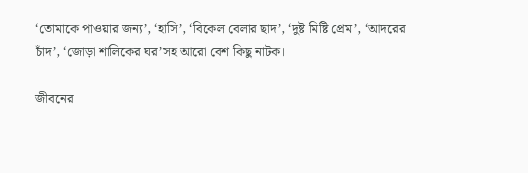‘তোমাকে পাওয়ার জন্য’, ‘হাসি’, ‘বিকেল বেলার ছাদ’, ‘দুষ্ট মিষ্টি প্রেম’, ‘আদরের চাঁদ’, ‘জোড়া শালিকের ঘর’সহ আরো বেশ কিছু নাটক।

জীবনের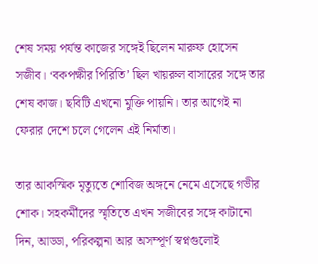শেষ সময় পর্যন্ত কাজের সঙ্গেই ছিলেন মারুফ হোসেন সজীব। ‘বকপক্ষীর পিরিতি’ ছিল খায়রুল বাসারের সঙ্গে তার শেষ কাজ। ছবিটি এখনো মুক্তি পায়নি। তার আগেই না ফেরার দেশে চলে গেলেন এই নির্মাতা।

তার আকস্মিক মৃত্যুতে শোবিজ অঙ্গনে নেমে এসেছে গভীর শোক। সহকর্মীদের স্মৃতিতে এখন সজীবের সঙ্গে কাটানো দিন, আড্ডা, পরিকল্পনা আর অসম্পূর্ণ স্বপ্নগুলোই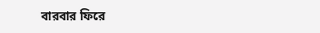বারবার ফিরে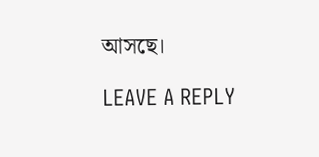আসছে।

LEAVE A REPLY